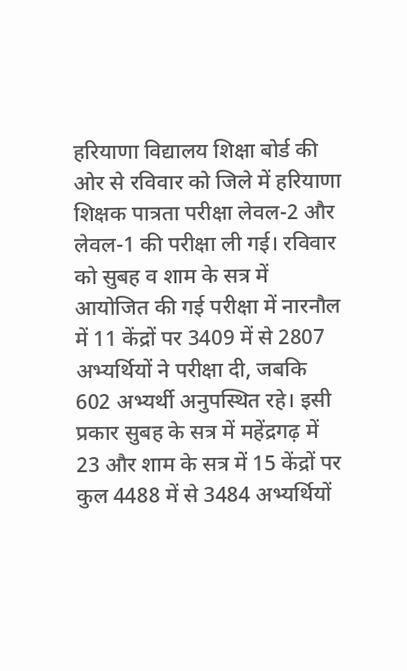हरियाणा विद्यालय शिक्षा बोर्ड की ओर से रविवार को जिले में हरियाणा शिक्षक पात्रता परीक्षा लेवल-2 और लेवल-1 की परीक्षा ली गई। रविवार को सुबह व शाम के सत्र में आयोजित की गई परीक्षा में नारनौल में 11 केंद्रों पर 3409 में से 2807 अभ्यर्थियों ने परीक्षा दी, जबकि 602 अभ्यर्थी अनुपस्थित रहे। इसी प्रकार सुबह के सत्र में महेंद्रगढ़ में 23 और शाम के सत्र में 15 केंद्रों पर कुल 4488 में से 3484 अभ्यर्थियों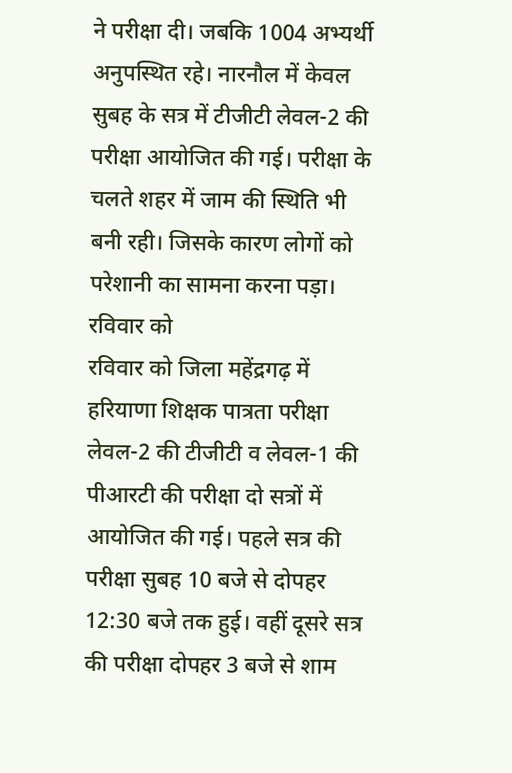ने परीक्षा दी। जबकि 1004 अभ्यर्थी अनुपस्थित रहे। नारनौल में केवल सुबह के सत्र में टीजीटी लेवल-2 की परीक्षा आयोजित की गई। परीक्षा के चलते शहर में जाम की स्थिति भी बनी रही। जिसके कारण लोगों को परेशानी का सामना करना पड़ा। रविवार को
रविवार को जिला महेंद्रगढ़ में हरियाणा शिक्षक पात्रता परीक्षा लेवल-2 की टीजीटी व लेवल-1 की पीआरटी की परीक्षा दो सत्रों में आयोजित की गई। पहले सत्र की परीक्षा सुबह 10 बजे से दोपहर 12:30 बजे तक हुई। वहीं दूसरे सत्र की परीक्षा दोपहर 3 बजे से शाम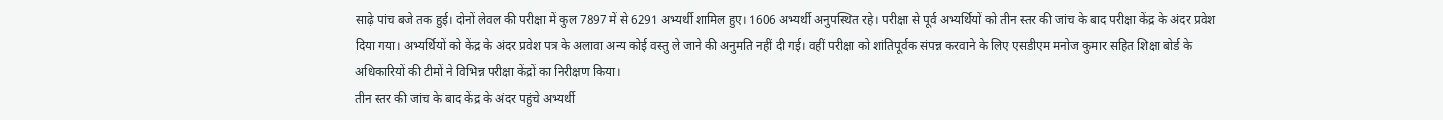साढ़े पांच बजे तक हुई। दोनों लेवल की परीक्षा में कुल 7897 में से 6291 अभ्यर्थी शामिल हुए। 1606 अभ्यर्थी अनुपस्थित रहे। परीक्षा से पूर्व अभ्यर्थियों को तीन स्तर की जांच के बाद परीक्षा केंद्र के अंदर प्रवेश दिया गया। अभ्यर्थियों को केंद्र के अंदर प्रवेश पत्र के अलावा अन्य कोई वस्तु ले जाने की अनुमति नहीं दी गई। वहीं परीक्षा को शांतिपूर्वक संपन्न करवाने के लिए एसडीएम मनोज कुमार सहित शिक्षा बोर्ड के अधिकारियों की टीमों ने विभिन्न परीक्षा केंद्रों का निरीक्षण किया।
तीन स्तर की जांच के बाद केंद्र के अंदर पहुंचे अभ्यर्थी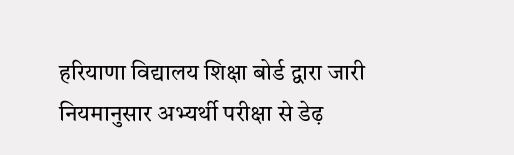हरियाणा विद्यालय शिक्षा बोर्ड द्वारा जारी नियमानुसार अभ्यर्थी परीक्षा से डेढ़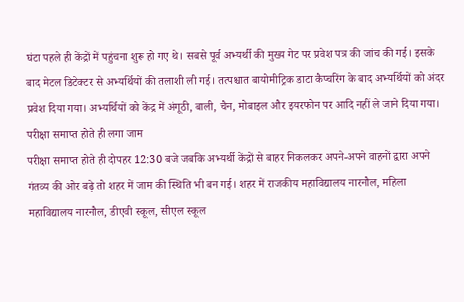घंटा पहले ही केंद्रों में पहुंचना शुरू हो गए थे। सबसे पूर्व अभ्यर्थी की मुख्य गेट पर प्रवेश पत्र की जांच की गई। इसके बाद मेटल डिटेक्टर से अभ्यर्थियों की तलाशी ली गई। तत्पश्चात बायोमीट्रिक डाटा कैप्चरिंग के बाद अभ्यर्थियों को अंदर प्रवेश दिया गया। अभ्यर्थियों को केंद्र में अंगूठी, बाली, चैन, मोबाइल और इयरफोन पर आदि नहीं ले जाने दिया गया।
परीक्षा समाप्त होते ही लगा जाम
परीक्षा समाप्त होते ही दोपहर 12:30 बजे जबकि अभ्यर्थी केंद्रों से बाहर निकलकर अपने-अपने वाहनों द्वारा अपने गंतव्य की ओर बढ़े तो शहर में जाम की स्थिति भी बन गई। शहर में राजकीय महाविद्यालय नारनौल, महिला महाविद्यालय नारनौल, डीएवी स्कूल, सीएल स्कूल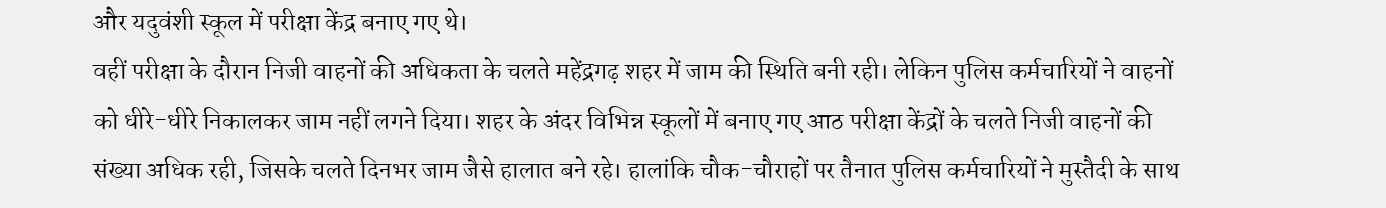और यदुवंशी स्कूल में परीक्षा केंद्र बनाए गए थे।
वहीं परीक्षा के दौरान निजी वाहनों की अधिकता के चलते महेंद्रगढ़ शहर में जाम की स्थिति बनी रही। लेकिन पुलिस कर्मचारियों ने वाहनों को धीरे-धीरे निकालकर जाम नहीं लगने दिया। शहर के अंदर विभिन्न स्कूलों में बनाए गए आठ परीक्षा केंद्रों के चलते निजी वाहनों की संख्या अधिक रही, जिसके चलते दिनभर जाम जैसे हालात बने रहे। हालांकि चौक-चौराहों पर तैनात पुलिस कर्मचारियों ने मुस्तैदी के साथ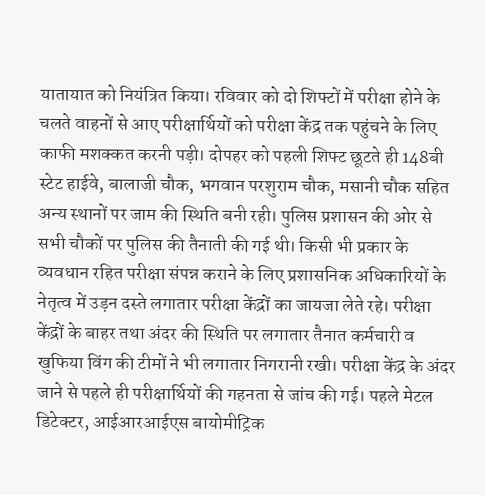यातायात को नियंत्रित किया। रविवार को दो शिफ्टों में परीक्षा होने के चलते वाहनों से आए परीक्षार्थियों को परीक्षा केंद्र तक पहुंचने के लिए काफी मशक्कत करनी पड़ी। दोपहर को पहली शिफ्ट छूटते ही 148बी स्टेट हाईवे, बालाजी चौक, भगवान परशुराम चौक, मसानी चौक सहित अन्य स्थानों पर जाम की स्थिति बनी रही। पुलिस प्रशासन की ओर से सभी चौकों पर पुलिस की तैनाती की गई थी। किसी भी प्रकार के व्यवधान रहित परीक्षा संपन्न कराने के लिए प्रशासनिक अधिकारियों के नेतृत्व में उड़न दस्ते लगातार परीक्षा केंद्रों का जायजा लेते रहे। परीक्षा केंद्रों के बाहर तथा अंदर की स्थिति पर लगातार तैनात कर्मचारी व खुफिया विंग की टीमों ने भी लगातार निगरानी रखी। परीक्षा केंद्र के अंदर जाने से पहले ही परीक्षार्थियों की गहनता से जांच की गई। पहले मेटल डिटेक्टर, आईआरआईएस बायोमीट्रिक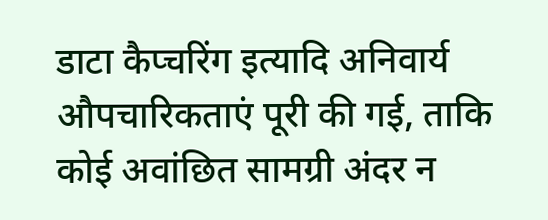डाटा कैप्चरिंग इत्यादि अनिवार्य औपचारिकताएं पूरी की गई, ताकि कोई अवांछित सामग्री अंदर न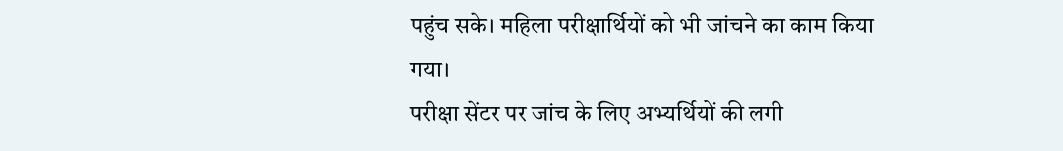पहुंच सके। महिला परीक्षार्थियों को भी जांचने का काम किया गया।
परीक्षा सेंटर पर जांच के लिए अभ्यर्थियों की लगी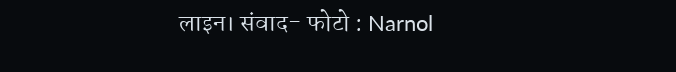लाइन। संवाद- फोटो : Narnol